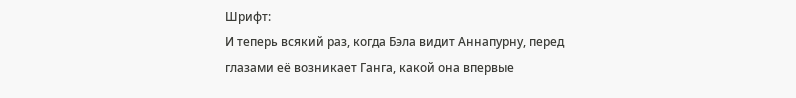Шрифт:
И теперь всякий раз, когда Бэла видит Аннапурну, перед глазами её возникает Ганга, какой она впервые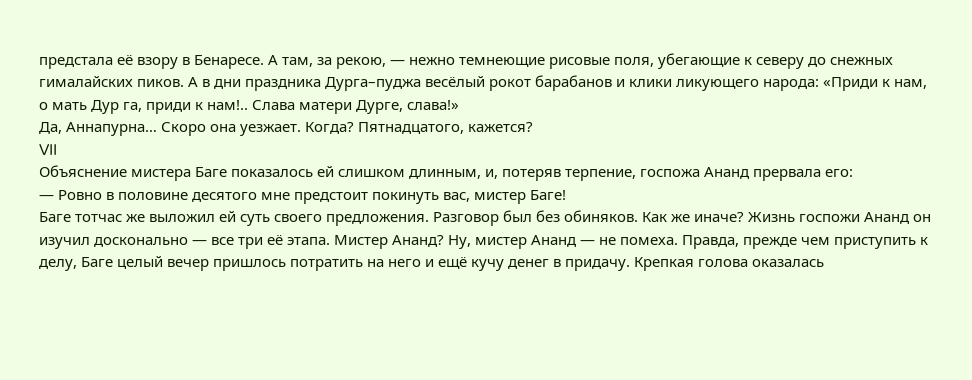предстала её взору в Бенаресе. А там, за рекою, — нежно темнеющие рисовые поля, убегающие к северу до снежных гималайских пиков. А в дни праздника Дурга–пуджа весёлый рокот барабанов и клики ликующего народа: «Приди к нам, о мать Дур га, приди к нам!.. Слава матери Дурге, слава!»
Да, Аннапурна… Скоро она уезжает. Когда? Пятнадцатого, кажется?
VII
Объяснение мистера Баге показалось ей слишком длинным, и, потеряв терпение, госпожа Ананд прервала его:
— Ровно в половине десятого мне предстоит покинуть вас, мистер Баге!
Баге тотчас же выложил ей суть своего предложения. Разговор был без обиняков. Как же иначе? Жизнь госпожи Ананд он изучил досконально — все три её этапа. Мистер Ананд? Ну, мистер Ананд — не помеха. Правда, прежде чем приступить к делу, Баге целый вечер пришлось потратить на него и ещё кучу денег в придачу. Крепкая голова оказалась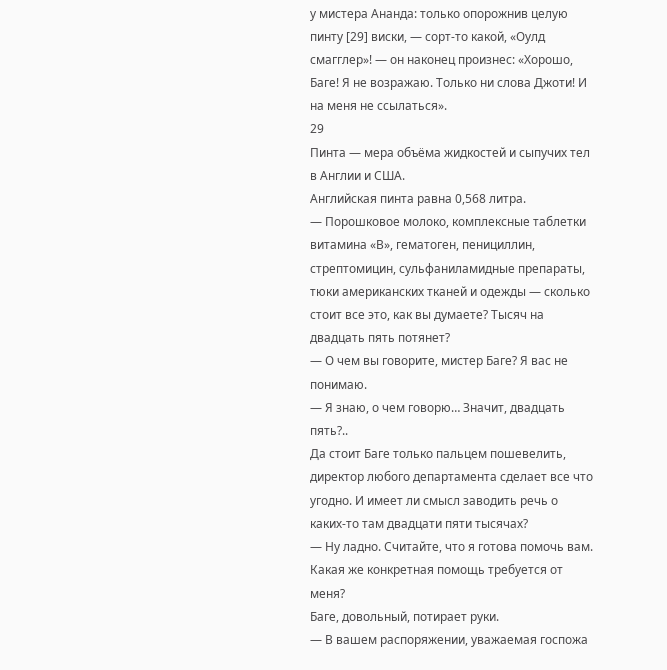у мистера Ананда: только опорожнив целую пинту [29] виски, — сорт-то какой, «Оулд смагглер»! — он наконец произнес: «Хорошо, Баге! Я не возражаю. Только ни слова Джоти! И на меня не ссылаться».
29
Пинта — мера объёма жидкостей и сыпучих тел в Англии и США.
Английская пинта равна 0,568 литра.
— Порошковое молоко, комплексные таблетки витамина «В», гематоген, пенициллин, стрептомицин, сульфаниламидные препараты, тюки американских тканей и одежды — сколько стоит все это, как вы думаете? Тысяч на двадцать пять потянет?
— О чем вы говорите, мистер Баге? Я вас не понимаю.
— Я знаю, о чем говорю… Значит, двадцать пять?..
Да стоит Баге только пальцем пошевелить, директор любого департамента сделает все что угодно. И имеет ли смысл заводить речь о каких-то там двадцати пяти тысячах?
— Ну ладно. Считайте, что я готова помочь вам. Какая же конкретная помощь требуется от меня?
Баге, довольный, потирает руки.
— В вашем распоряжении, уважаемая госпожа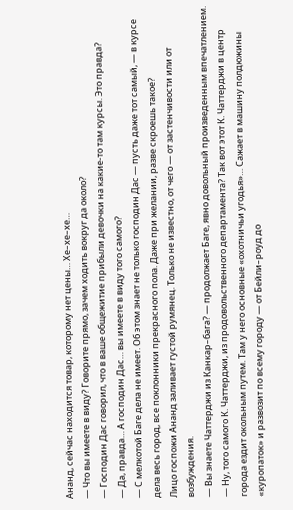Ананд, сейчас находится товар, которому нет цены… Хе–хе–хе…
— Что вы имеете в виду? Говорите прямо, зачем ходить вокруг да около?
— Господин Дас говорил, что в ваше общежитие прибыли девочки на какие-то там курсы. Это правда?
— Да, правда… А господин Дас… вы имеете в виду того самого?
— С мелкотой Баге дела не имеет. Об этом знает не только господин Дас — пусть даже тот самый, — в курсе дела весь город, все поклонники прекрасного пола. Даже при желании, разве скроешь такое?
Лицо госпожи Ананд заливает густой румянец. Только не известно, от чего — от застенчивости или от возбуждения.
— Вы знаете Чаттерджи из Канкар–бага? — продолжает Баге, явно довольный произведенным впечатлением. — Ну, того самого К. Чаттерджи, из продовольственного департамента? Так вот этот К. Чаттерджи в центр города ездит окольным путем. Там у него основные «охотничьи угодья»… Сажает в машину полдюжины «куропаток» и развозит по всему городу — от Бейли–роуд до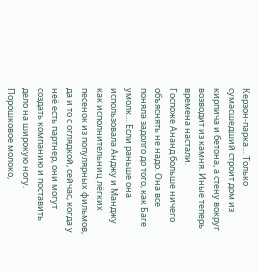Керзон-парка… Только сумасшедший строит дом из кирпича и бетона, а стену вокруг возводит из камня. Иные теперь времена настали.
Госпоже Ананд больше ничего объяснять не надо. Она все поняла задолго до того, как Баге умолк… Если раньше она использовала Анджу и Манджу как исполнительниц лёгких песенок из популярных фильмов, да и то с оглядкой, сейчас, когда у неё есть партнер, они могут создать компанию и поставить дело на широкую ногу. Порошковое молоко,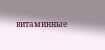витаминные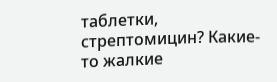таблетки, стрептомицин? Какие-то жалкие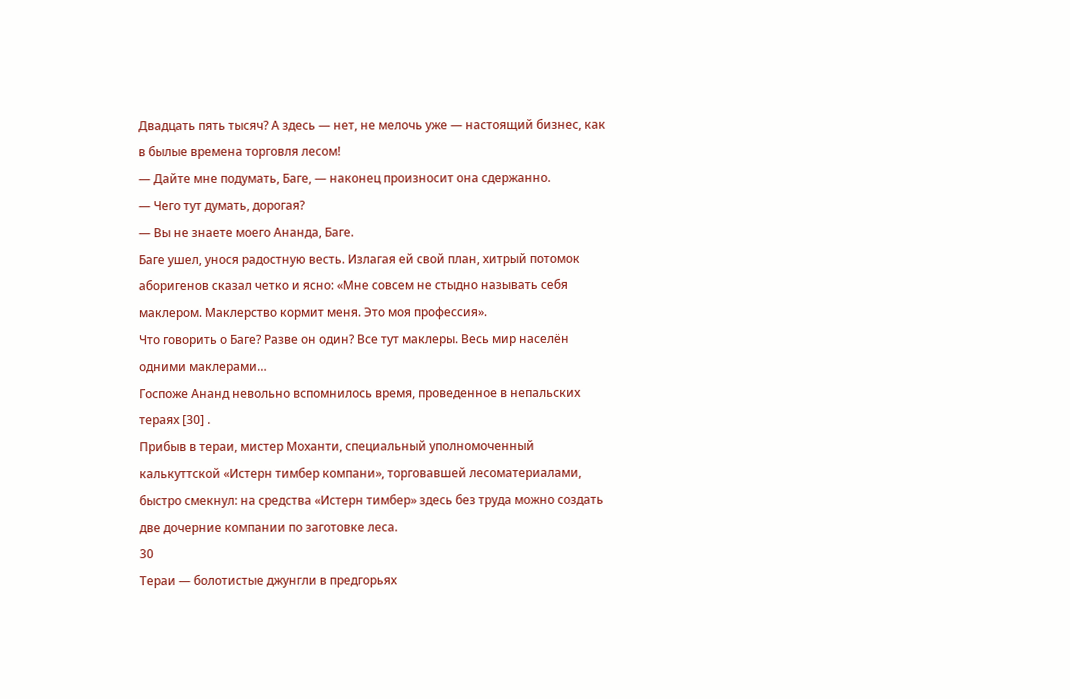Двадцать пять тысяч? А здесь — нет, не мелочь уже — настоящий бизнес, как в былые времена торговля лесом!
— Дайте мне подумать, Баге, — наконец произносит она сдержанно.
— Чего тут думать, дорогая?
— Вы не знаете моего Ананда, Баге.
Баге ушел, унося радостную весть. Излагая ей свой план, хитрый потомок аборигенов сказал четко и ясно: «Мне совсем не стыдно называть себя маклером. Маклерство кормит меня. Это моя профессия».
Что говорить о Баге? Разве он один? Все тут маклеры. Весь мир населён одними маклерами…
Госпоже Ананд невольно вспомнилось время, проведенное в непальских тераях [30] .
Прибыв в тераи, мистер Моханти, специальный уполномоченный калькуттской «Истерн тимбер компани», торговавшей лесоматериалами, быстро смекнул: на средства «Истерн тимбер» здесь без труда можно создать две дочерние компании по заготовке леса.
30
Тераи — болотистые джунгли в предгорьях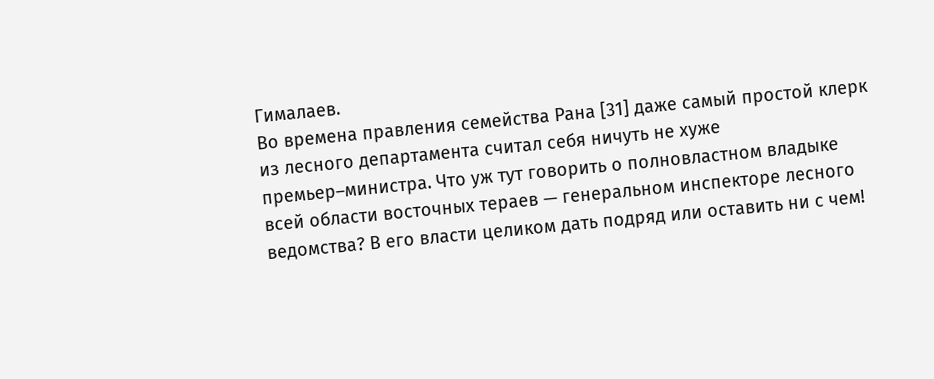Гималаев.
Во времена правления семейства Рана [31] даже самый простой клерк из лесного департамента считал себя ничуть не хуже премьер–министра. Что уж тут говорить о полновластном владыке всей области восточных тераев — генеральном инспекторе лесного ведомства? В его власти целиком дать подряд или оставить ни с чем!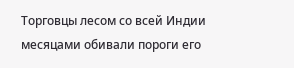Торговцы лесом со всей Индии месяцами обивали пороги его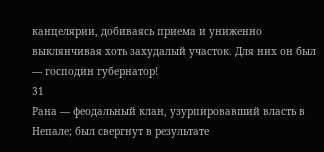канцелярии, добиваясь приема и униженно выклянчивая хоть захудалый участок. Для них он был — господин губернатор!
31
Рана — феодальный клан, узурпировавший власть в Непале; был свергнут в результате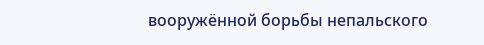вооружённой борьбы непальского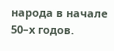народа в начале 50–х годов.